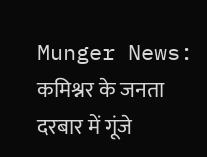Munger News: कमिश्नर के जनता दरबार में गूंजे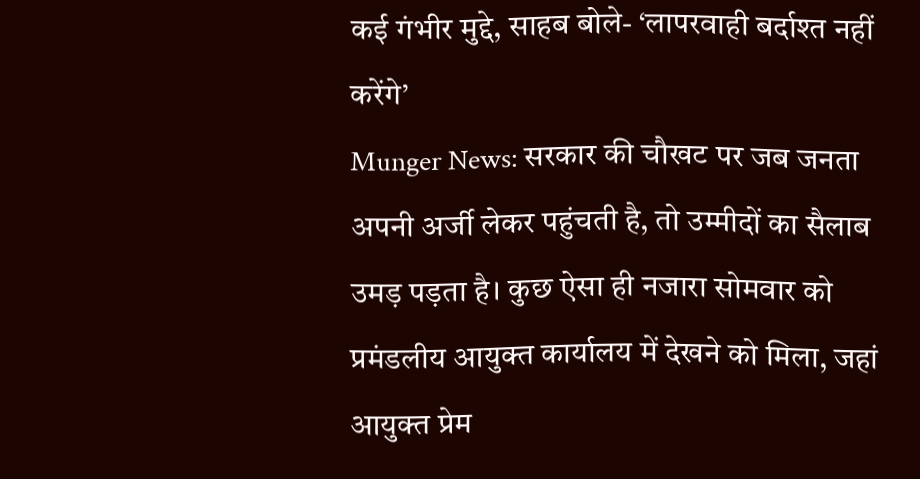कई गंभीर मुद्दे, साहब बोले- ‘लापरवाही बर्दाश्त नहीं करेंगे’
Munger News: सरकार की चौखट पर जब जनता अपनी अर्जी लेकर पहुंचती है, तो उम्मीदों का सैलाब उमड़ पड़ता है। कुछ ऐसा ही नजारा सोमवार को प्रमंडलीय आयुक्त कार्यालय में देखने को मिला, जहां आयुक्त प्रेम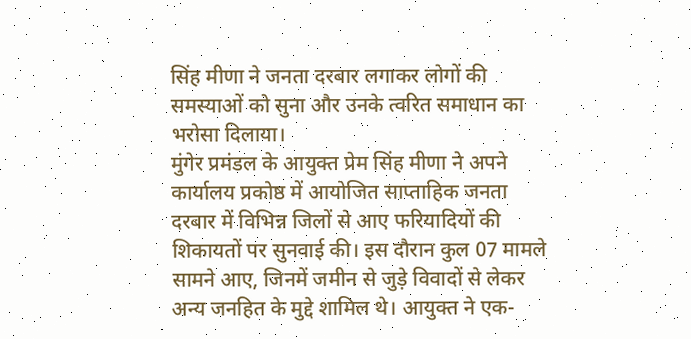सिंह मीणा ने जनता दरबार लगाकर लोगों की समस्याओं को सुना और उनके त्वरित समाधान का भरोसा दिलाया।
मुंगेर प्रमंडल के आयुक्त प्रेम सिंह मीणा ने अपने कार्यालय प्रकोष्ठ में आयोजित साप्ताहिक जनता दरबार में विभिन्न जिलों से आए फरियादियों की शिकायतों पर सुनवाई की। इस दौरान कुल 07 मामले सामने आए, जिनमें जमीन से जुड़े विवादों से लेकर अन्य जनहित के मुद्दे शामिल थे। आयुक्त ने एक-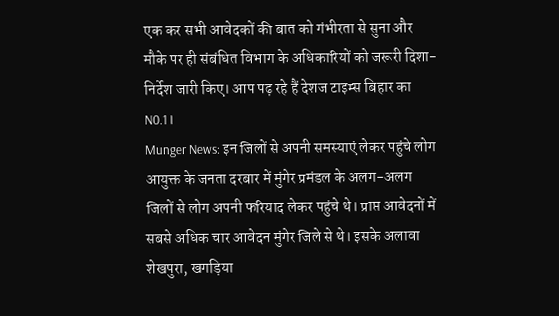एक कर सभी आवेदकों की बात को गंभीरता से सुना और मौके पर ही संबंधित विभाग के अधिकारियों को जरूरी दिशा-निर्देश जारी किए। आप पढ़ रहे हैं देशज टाइम्स बिहार का N0.1।
Munger News: इन जिलों से अपनी समस्याएं लेकर पहुंचे लोग
आयुक्त के जनता दरबार में मुंगेर प्रमंडल के अलग-अलग जिलों से लोग अपनी फरियाद लेकर पहुंचे थे। प्राप्त आवेदनों में सबसे अधिक चार आवेदन मुंगेर जिले से थे। इसके अलावा शेखपुरा, खगड़िया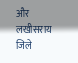और लखीसराय जिले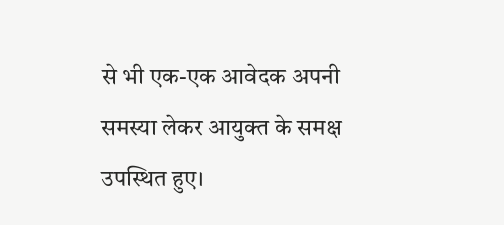से भी एक-एक आवेदक अपनी समस्या लेकर आयुक्त के समक्ष उपस्थित हुए।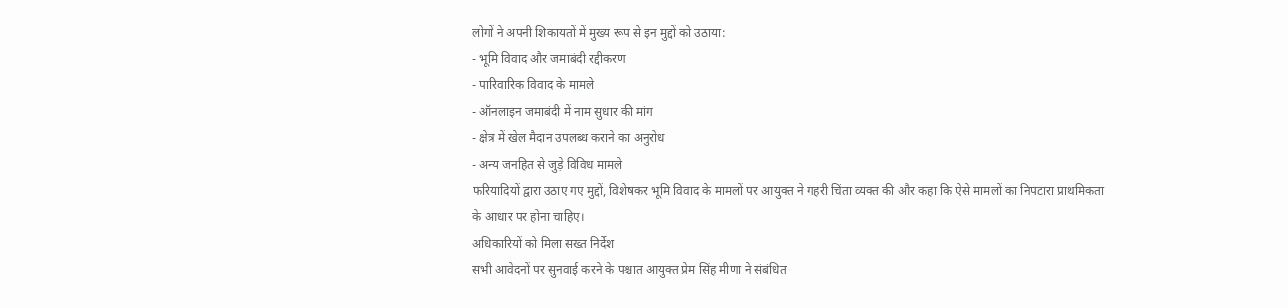लोगों ने अपनी शिकायतों में मुख्य रूप से इन मुद्दों को उठाया:
- भूमि विवाद और जमाबंदी रद्दीकरण
- पारिवारिक विवाद के मामले
- ऑनलाइन जमाबंदी में नाम सुधार की मांग
- क्षेत्र में खेल मैदान उपलब्ध कराने का अनुरोध
- अन्य जनहित से जुड़े विविध मामले
फरियादियों द्वारा उठाए गए मुद्दों, विशेषकर भूमि विवाद के मामलों पर आयुक्त ने गहरी चिंता व्यक्त की और कहा कि ऐसे मामलों का निपटारा प्राथमिकता के आधार पर होना चाहिए।
अधिकारियों को मिला सख्त निर्देश
सभी आवेदनों पर सुनवाई करने के पश्चात आयुक्त प्रेम सिंह मीणा ने संबंधित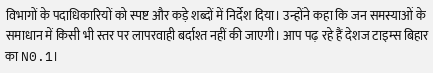विभागों के पदाधिकारियों को स्पष्ट और कड़े शब्दों में निर्देश दिया। उन्होंने कहा कि जन समस्याओं के समाधान में किसी भी स्तर पर लापरवाही बर्दाश्त नहीं की जाएगी। आप पढ़ रहे हैं देशज टाइम्स बिहार का N0.1।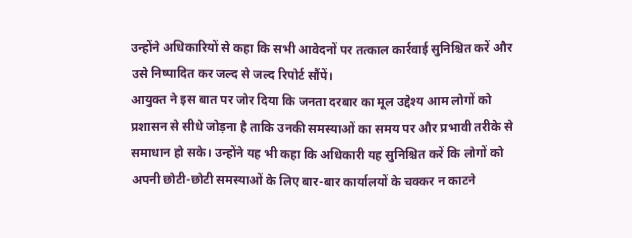उन्होंने अधिकारियों से कहा कि सभी आवेदनों पर तत्काल कार्रवाई सुनिश्चित करें और उसे निष्पादित कर जल्द से जल्द रिपोर्ट सौंपें।
आयुक्त ने इस बात पर जोर दिया कि जनता दरबार का मूल उद्देश्य आम लोगों को प्रशासन से सीधे जोड़ना है ताकि उनकी समस्याओं का समय पर और प्रभावी तरीके से समाधान हो सके। उन्होंने यह भी कहा कि अधिकारी यह सुनिश्चित करें कि लोगों को अपनी छोटी-छोटी समस्याओं के लिए बार-बार कार्यालयों के चक्कर न काटने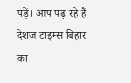पड़ें। आप पढ़ रहे हैं देशज टाइम्स बिहार का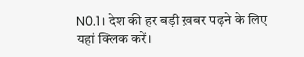N0.1। देश की हर बड़ी ख़बर पढ़ने के लिए यहां क्लिक करें।